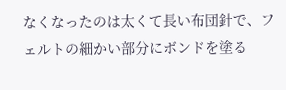なくなったのは太くて長い布団針で、フェルトの細かい部分にボンドを塗る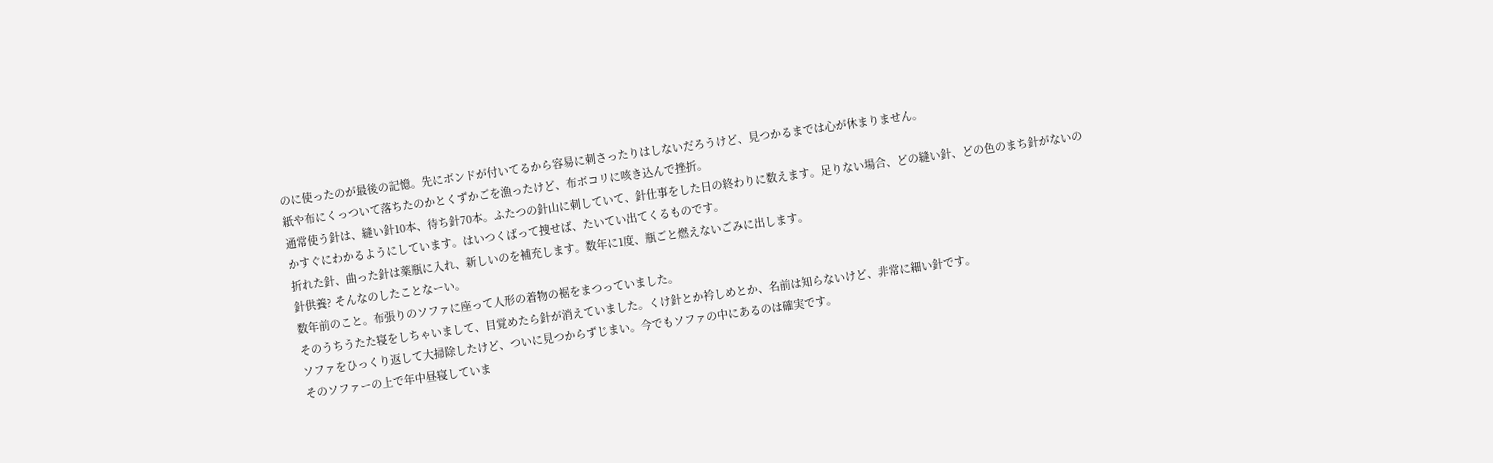のに使ったのが最後の記憶。先にボンドが付いてるから容易に刺さったりはしないだろうけど、見つかるまでは心が休まりません。
紙や布にくっついて落ちたのかとくずかごを漁ったけど、布ボコリに咳き込んで挫折。
通常使う針は、縫い針10本、待ち針70本。ふたつの針山に刺していて、針仕事をした日の終わりに数えます。足りない場合、どの縫い針、どの色のまち針がないのかすぐにわかるようにしています。はいつくばって捜せば、たいてい出てくるものです。
折れた針、曲った針は薬瓶に入れ、新しいのを補充します。数年に1度、瓶ごと燃えないごみに出します。
針供養? そんなのしたことなーい。
数年前のこと。布張りのソファに座って人形の着物の裾をまつっていました。
そのうちうたた寝をしちゃいまして、目覚めたら針が消えていました。くけ針とか衿しめとか、名前は知らないけど、非常に細い針です。
ソファをひっくり返して大掃除したけど、ついに見つからずじまい。今でもソファの中にあるのは確実です。
そのソファーの上で年中昼寝していま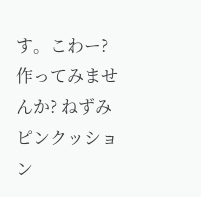す。こわー?
作ってみませんか? ねずみピンクッション